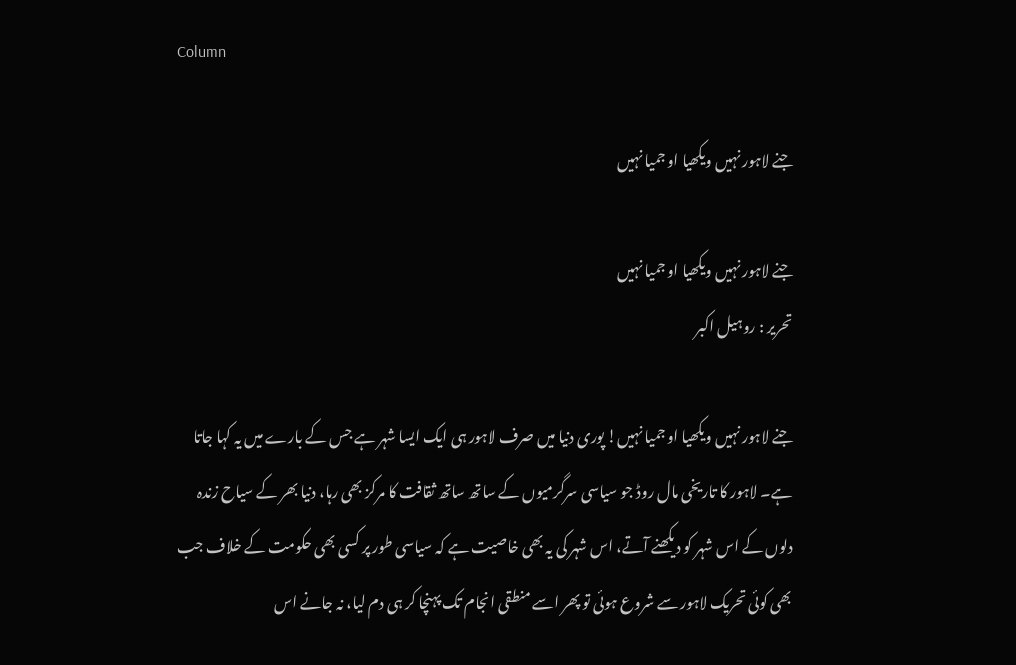Column

جنے لاہور نہیں ویکھیا او جمیا نہیں

جنے لاہور نہیں ویکھیا او جمیا نہیں
تحریر : روہیل اکبر

جنے لاہور نہیں ویکھیا او جمیا نہیں! پوری دنیا میں صرف لاہور ہی ایک ایسا شہر ہے جس کے بارے میں یہ کہا جاتا ہے۔ لاہور کا تاریخی مال روڈ جو سیاسی سرگرمیوں کے ساتھ ساتھ ثقافت کا مرکز بھی رہا، دنیا بھر کے سیاح زندہ دلوں کے اس شہر کو دیکھنے آتے، اس شہر کی یہ بھی خاصیت ہے کہ سیاسی طور پر کسی بھی حکومت کے خلاف جب بھی کوئی تحریک لاہور سے شروع ہوئی تو پھر اسے منطقی انجام تک پہنچا کر ہی دم لیا، نہ جانے اس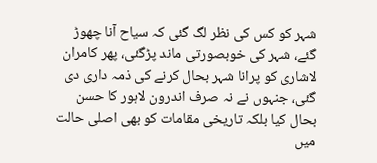شہر کو کس کی نظر لگ گئی کہ سیاح آنا چھوڑ گئے، شہر کی خوبصورتی ماند پڑگئی، پھر کامران لاشاری کو پرانا شہر بحال کرنے کی ذمہ داری دی گئی، جنہوں نے نہ صرف اندرون لاہور کا حسن بحال کیا بلکہ تاریخی مقامات کو بھی اصلی حالت میں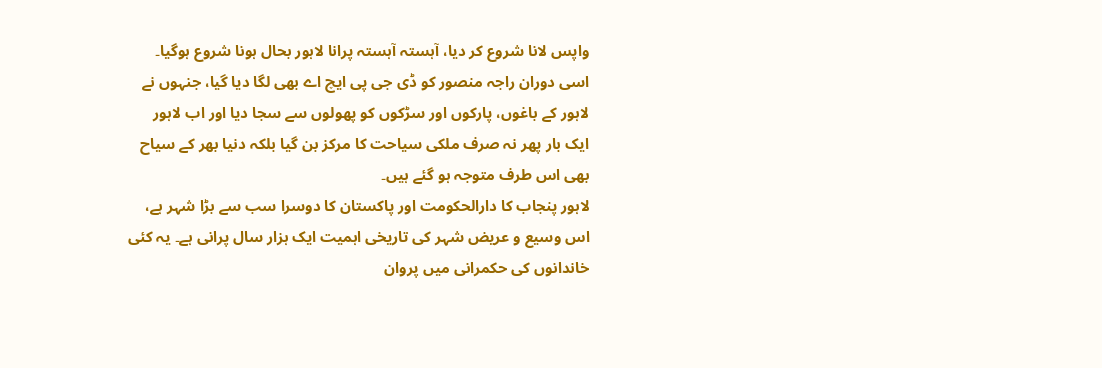واپس لانا شروع کر دیا، آہستہ آہستہ پرانا لاہور بحال ہونا شروع ہوگیا۔ اسی دوران راجہ منصور کو ڈی جی پی ایچ اے بھی لگا دیا گیا، جنہوں نے لاہور کے باغوں، پارکوں اور سڑکوں کو پھولوں سے سجا دیا اور اب لاہور ایک بار پھر نہ صرف ملکی سیاحت کا مرکز بن گیا بلکہ دنیا بھر کے سیاح بھی اس طرف متوجہ ہو گئے ہیں۔
لاہور پنجاب کا دارالحکومت اور پاکستان کا دوسرا سب سے بڑا شہر ہے، اس وسیع و عریض شہر کی تاریخی اہمیت ایک ہزار سال پرانی ہے۔ یہ کئی خاندانوں کی حکمرانی میں پروان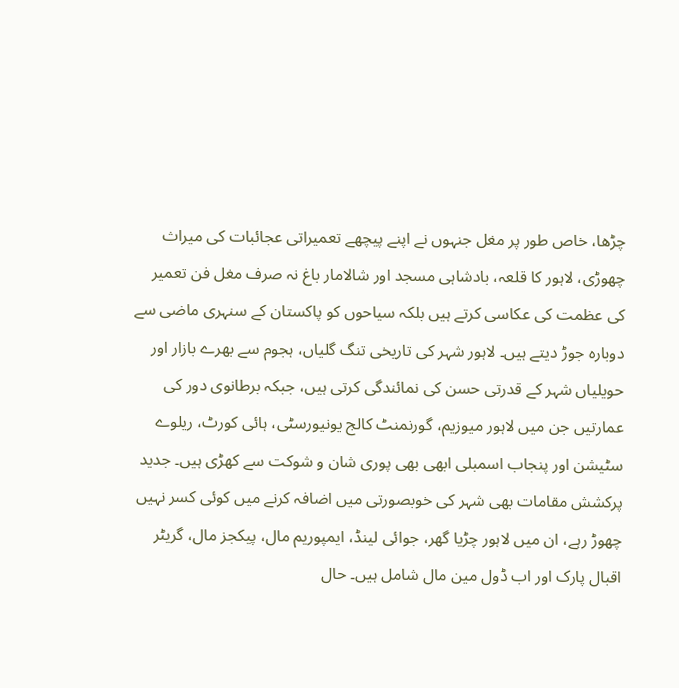چڑھا، خاص طور پر مغل جنہوں نے اپنے پیچھے تعمیراتی عجائبات کی میراث چھوڑی، لاہور کا قلعہ، بادشاہی مسجد اور شالامار باغ نہ صرف مغل فن تعمیر کی عظمت کی عکاسی کرتے ہیں بلکہ سیاحوں کو پاکستان کے سنہری ماضی سے دوبارہ جوڑ دیتے ہیں۔ لاہور شہر کی تاریخی تنگ گلیاں، ہجوم سے بھرے بازار اور حویلیاں شہر کے قدرتی حسن کی نمائندگی کرتی ہیں، جبکہ برطانوی دور کی عمارتیں جن میں لاہور میوزیم، گورنمنٹ کالج یونیورسٹی، ہائی کورٹ، ریلوے سٹیشن اور پنجاب اسمبلی ابھی بھی پوری شان و شوکت سے کھڑی ہیں۔ جدید پرکشش مقامات بھی شہر کی خوبصورتی میں اضافہ کرنے میں کوئی کسر نہیں چھوڑ رہے، ان میں لاہور چڑیا گھر، جوائی لینڈ، ایمپوریم مال، پیکجز مال، گریٹر اقبال پارک اور اب ڈول مین مال شامل ہیں۔ حال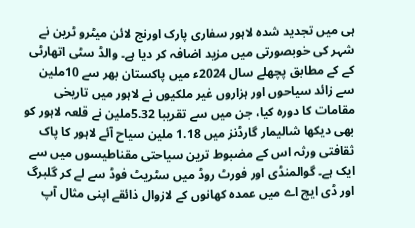ہی میں تجدید شدہ لاہور سفاری پارک اورنج لائن میٹرو ٹرین نے شہر کی خوبصورتی میں مزید اضافہ کر دیا ہے۔ والڈ سٹی اتھارٹی کے کے مطابق پچھلے سال 2024ء میں پاکستان بھر سے 10ملین سے زائد سیاحوں اور ہزاروں غیر ملکیوں نے لاہور میں تاریخی مقامات کا دورہ کیا، جن میں سے تقریبا 5.32ملین نے قلعہ لاہور کو بھی دیکھا شالیمار گارڈنز میں 1.18 ملین سیاح آئے لاہور کا پاک ثقافتی ورثہ اس کے مضبوط ترین سیاحتی مقناطیسوں میں سے ایک ہے۔ گوالمنڈی اور فورٹ روڈ میں سٹریٹ فوڈ سے لے کر گلبرگ اور ڈی ایچ اے میں عمدہ کھانوں کے لازوال ذائقے اپنی مثال آپ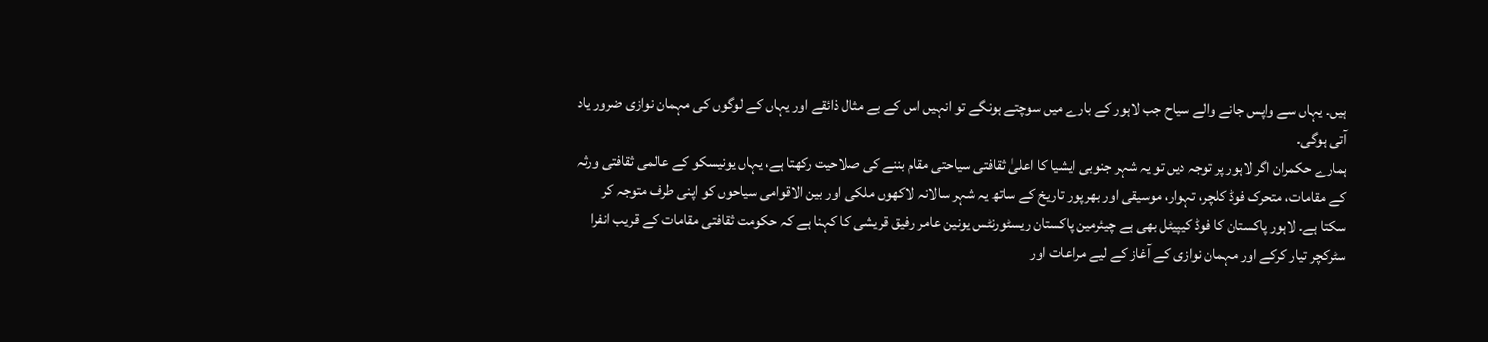ہیں۔ یہاں سے واپس جانے والے سیاح جب لاہور کے بارے میں سوچتے ہونگے تو انہیں اس کے بے مثال ذائقے اور یہاں کے لوگوں کی مہمان نوازی ضرور یاد آتی ہوگی۔
ہمارے حکمران اگر لاہور پر توجہ دیں تو یہ شہر جنوبی ایشیا کا اعلیٰ ثقافتی سیاحتی مقام بننے کی صلاحیت رکھتا ہے، یہاں یونیسکو کے عالمی ثقافتی ورثہ کے مقامات، متحرک فوڈ کلچر، تہوار، موسیقی اور بھرپور تاریخ کے ساتھ یہ شہر سالانہ لاکھوں ملکی اور بین الاقوامی سیاحوں کو اپنی طرف متوجہ کر سکتا ہے۔ لاہور پاکستان کا فوڈ کیپیٹل بھی ہے چیئرمین پاکستان ریسٹورنٹس یونین عامر رفیق قریشی کا کہنا ہے کہ حکومت ثقافتی مقامات کے قریب انفرا سٹرکچر تیار کرکے اور مہمان نوازی کے آغاز کے لیے مراعات اور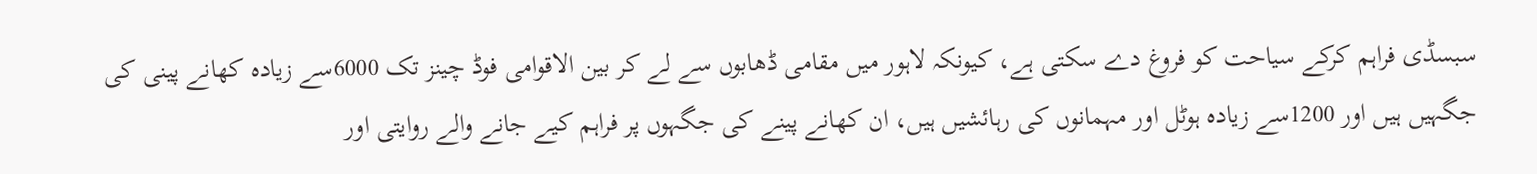سبسڈی فراہم کرکے سیاحت کو فروغ دے سکتی ہے، کیونکہ لاہور میں مقامی ڈھابوں سے لے کر بین الاقوامی فوڈ چینز تک 6000سے زیادہ کھانے پینی کی جگہیں ہیں اور 1200سے زیادہ ہوٹل اور مہمانوں کی رہائشیں ہیں، ان کھانے پینے کی جگہوں پر فراہم کیے جانے والے روایتی اور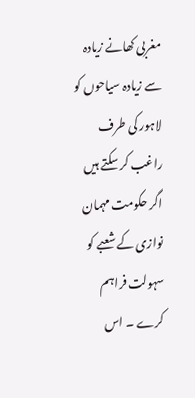مغربی کھانے زیادہ سے زیادہ سیاحوں کو لاہور کی طرف راغب کر سکتے ہیں اگر حکومت مہمان نوازی کے شعبے کو سہولت فراہم کرے ۔ اس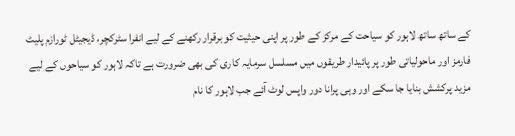کے ساتھ ساتھ لاہور کو سیاحت کے مرکز کے طور پر اپنی حیثیت کو برقرار رکھنے کے لیے انفرا سٹرکچر، ڈیجیٹل ٹورازم پلیٹ فارمز اور ماحولیاتی طور پر پائیدار طریقوں میں مسلسل سرمایہ کاری کی بھی ضرورت ہے تاکہ لاہور کو سیاحوں کے لیے مزید پرکشش بنایا جا سکے اور وہی پرانا دور واپس لوٹ آئے جب لاہور کا نام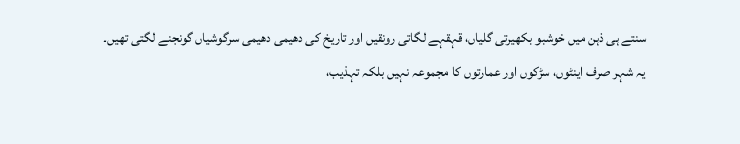سنتے ہی ذہن میں خوشبو بکھیرتی گلیاں، قہقہے لگاتی رونقیں اور تاریخ کی دھیمی دھیمی سرگوشیاں گونجنے لگتی تھیں۔
یہ شہر صرف اینٹوں، سڑکوں اور عمارتوں کا مجموعہ نہیں بلکہ تہذیب،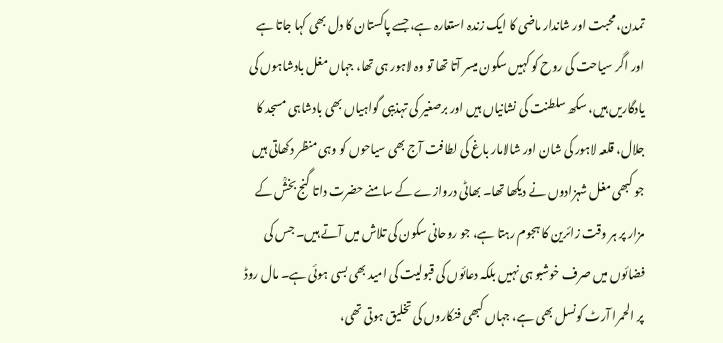تمدن، محبت اور شاندار ماضی کا ایک زندہ استعارہ ہے، جسے پاکستان کا دل بھی کہا جاتا ہے اور اگر سیاحت کی روح کو کہیں سکون میسر آتا تھا تو وہ لاہور ہی تھا، جہاں مغل بادشاہوں کی یادگاریں ہیں، سکھ سلطنت کی نشانیاں ہیں اور برصغیر کی تہذیبی گواہیاں بھی بادشاہی مسجد کا جلال، قلعہ لاہور کی شان اور شالامار باغ کی لطافت آج بھی سیاحوں کو وہی منظر دکھاتی ہیں جو کبھی مغل شہزادوں نے دیکھا تھا۔ بھاٹی دروازے کے سامنے حضرت داتا گنج بخشؒ کے مزار پر ہر وقت زائرین کا ہجوم رہتا ہے، جو روحانی سکون کی تلاش میں آتے ہیں۔ جس کی فضائوں میں صرف خوشبو ہی نہیں بلکہ دعائوں کی قبولیت کی امید بھی بسی ہوئی ہے۔ مال روڈ پر الحمرا آرٹ کونسل بھی ہے، جہاں کبھی فنکاروں کی تخلیق ہوتی تھی،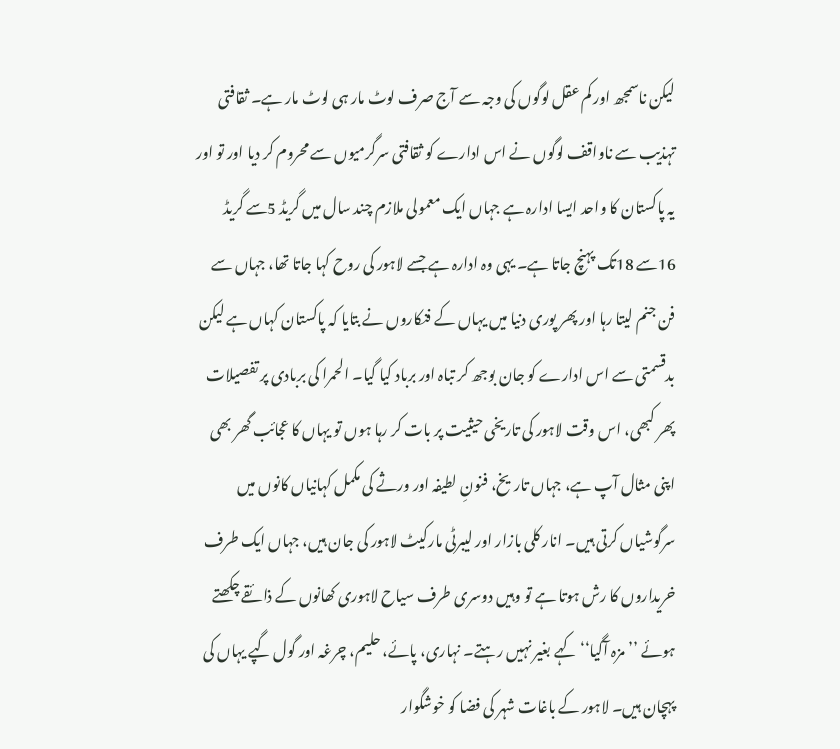لیکن ناسمجھ اور کم عقل لوگوں کی وجہ سے آج صرف لوٹ مار ہی لوٹ مار ہے۔ ثقافتی تہذیب سے ناواقف لوگوں نے اس ادارے کو ثقافتی سرگرمیوں سے محروم کر دیا اور تو اور یہ پاکستان کا واحد ایسا ادارہ ہے جہاں ایک معمولی ملازم چند سال میں گریڈ 5سے گریڈ 16سے 18تک پہنچ جاتا ہے۔ یہی وہ ادارہ ہے جسے لاہور کی روح کہا جاتا تھا، جہاں سے فن جنم لیتا رہا اور پھر پوری دنیا میں یہاں کے فنکاروں نے بتایا کہ پاکستان کہاں ہے لیکن بدقسمتی سے اس ادارے کو جان بوجھ کر تباہ اور برباد کیا گیا۔ الحمرا کی بربادی پر تفصیلات پھر کبھی، اس وقت لاہور کی تاریخی حیثیت پر بات کر رہا ہوں تو یہاں کا عجائب گھر بھی اپنی مثال آپ ہے، جہاں تاریخ، فنونِ لطیفہ اور ورثے کی مکمل کہانیاں کانوں میں سرگوشیاں کرتی ہیں۔ انار کلی بازار اور لیبرٹی مارکیٹ لاہور کی جان ہیں، جہاں ایک طرف خریداروں کا رش ہوتا ہے تو وہیں دوسری طرف سیاح لاہوری کھانوں کے ذائقے چکھتے ہوئے ’’ مزہ آگیا‘‘ کہے بغیر نہیں رہتے۔ نہاری، پائے، حلیم، چرغہ اور گول گپے یہاں کی پہچان ہیں۔ لاہور کے باغات شہر کی فضا کو خوشگوار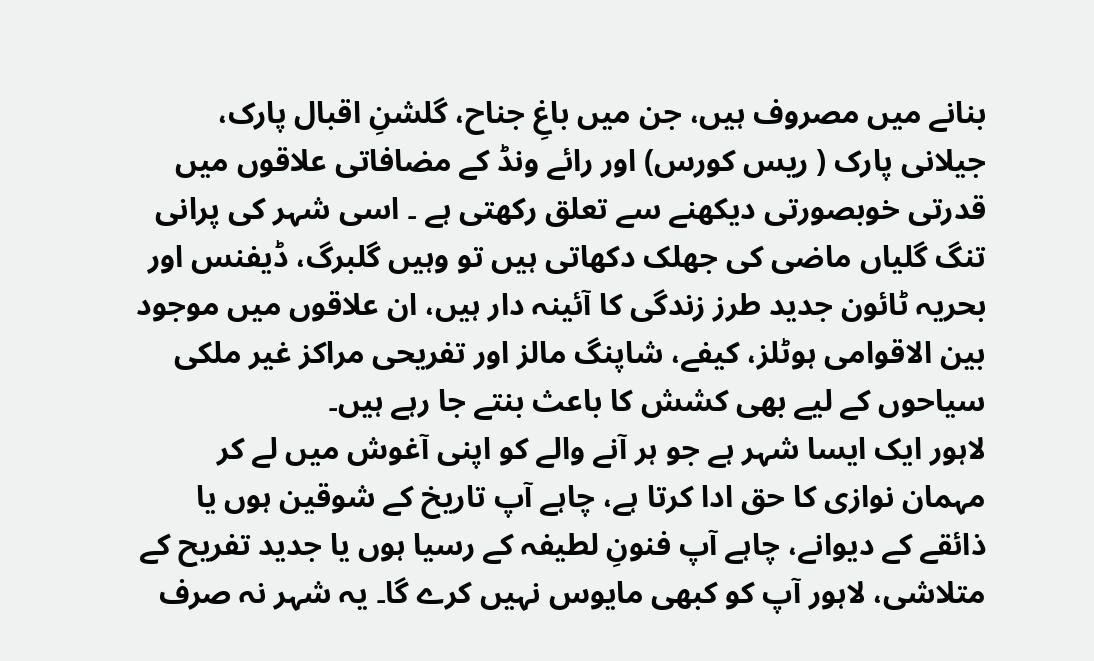بنانے میں مصروف ہیں، جن میں باغِ جناح، گلشنِ اقبال پارک، جیلانی پارک ( ریس کورس) اور رائے ونڈ کے مضافاتی علاقوں میں قدرتی خوبصورتی دیکھنے سے تعلق رکھتی ہے ۔ اسی شہر کی پرانی تنگ گلیاں ماضی کی جھلک دکھاتی ہیں تو وہیں گلبرگ، ڈیفنس اور بحریہ ٹائون جدید طرز زندگی کا آئینہ دار ہیں، ان علاقوں میں موجود بین الاقوامی ہوٹلز، کیفے، شاپنگ مالز اور تفریحی مراکز غیر ملکی سیاحوں کے لیے بھی کشش کا باعث بنتے جا رہے ہیں۔
لاہور ایک ایسا شہر ہے جو ہر آنے والے کو اپنی آغوش میں لے کر مہمان نوازی کا حق ادا کرتا ہے، چاہے آپ تاریخ کے شوقین ہوں یا ذائقے کے دیوانے، چاہے آپ فنونِ لطیفہ کے رسیا ہوں یا جدید تفریح کے متلاشی، لاہور آپ کو کبھی مایوس نہیں کرے گا۔ یہ شہر نہ صرف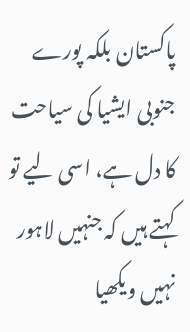پاکستان بلکہ پورے جنوبی ایشیا کی سیاحت کا دل ہے، اسی لیے تو کہتے ہیں کہ جنہیں لاہور نہیں ویکھیا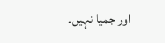اور جمیا نہیں۔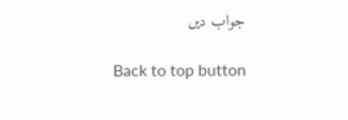جواب دیں

Back to top button